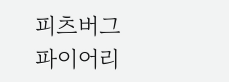피츠버그 파이어리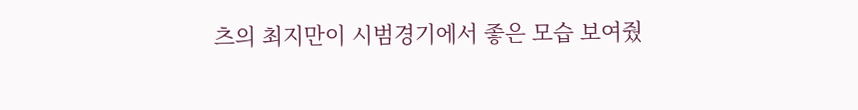츠의 최지만이 시범경기에서 좋은 모습 보여줬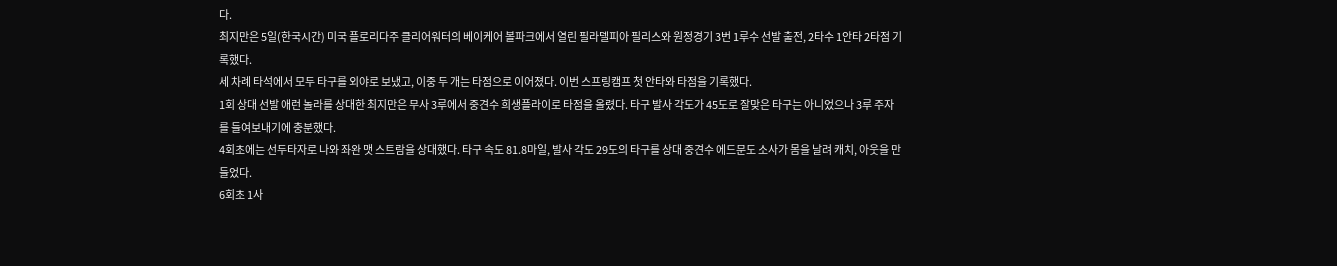다.
최지만은 5일(한국시간) 미국 플로리다주 클리어워터의 베이케어 볼파크에서 열린 필라델피아 필리스와 원정경기 3번 1루수 선발 출전, 2타수 1안타 2타점 기록했다.
세 차례 타석에서 모두 타구를 외야로 보냈고, 이중 두 개는 타점으로 이어졌다. 이번 스프링캠프 첫 안타와 타점을 기록했다.
1회 상대 선발 애런 놀라를 상대한 최지만은 무사 3루에서 중견수 희생플라이로 타점을 올렸다. 타구 발사 각도가 45도로 잘맞은 타구는 아니었으나 3루 주자를 들여보내기에 충분했다.
4회초에는 선두타자로 나와 좌완 맷 스트람을 상대했다. 타구 속도 81.8마일, 발사 각도 29도의 타구를 상대 중견수 에드문도 소사가 몸을 날려 캐치, 아웃을 만들었다.
6회초 1사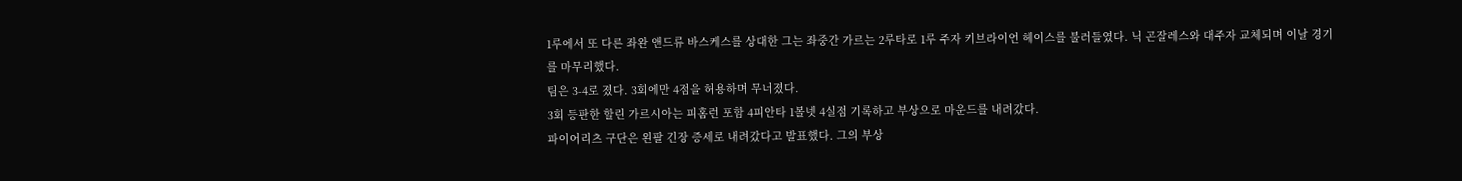1루에서 또 다른 좌완 앤드류 바스케스를 상대한 그는 좌중간 가르는 2루타로 1루 주자 키브라이언 헤이스를 불러들였다. 닉 곤잘레스와 대주자 교체되며 이날 경기를 마무리했다.
팀은 3-4로 졌다. 3회에만 4점을 허용하며 무너졌다.
3회 등판한 할린 가르시아는 피홈런 포함 4피안타 1볼넷 4실점 기록하고 부상으로 마운드를 내려갔다.
파이어리츠 구단은 왼팔 긴장 증세로 내려갔다고 발표했다. 그의 부상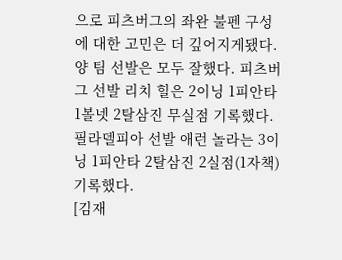으로 피츠버그의 좌완 불펜 구성에 대한 고민은 더 깊어지게됐다.
양 팀 선발은 모두 잘했다. 피츠버그 선발 리치 힐은 2이닝 1피안타 1볼넷 2탈삼진 무실점 기록했다. 필라델피아 선발 애런 놀라는 3이닝 1피안타 2탈삼진 2실점(1자책) 기록했다.
[김재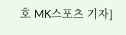호 MK스포츠 기자]